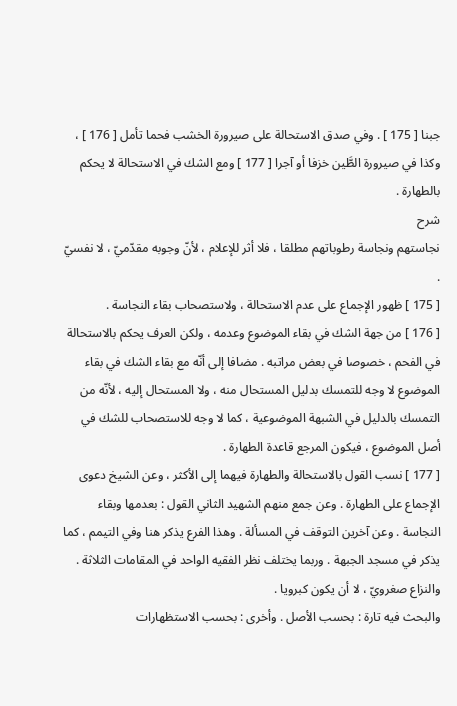جبنا [ 175 ] . وفي صدق الاستحالة على صيرورة الخشب فحما تأمل [ 176 ] ، وكذا في صيرورة الطَّين خزفا أو آجرا [ 177 ] ومع الشك في الاستحالة لا يحكم بالطهارة .
شرح
نجاستهم ونجاسة رطوباتهم مطلقا ، فلا أثر للإعلام ، لأنّ وجوبه مقدّميّ ، لا نفسيّ .
[ 175 ] ظهور الإجماع على عدم الاستحالة ، ولاستصحاب بقاء النجاسة .
[ 176 ] من جهة الشك في بقاء الموضوع وعدمه ، ولكن العرف يحكم بالاستحالة في الفحم ، خصوصا في بعض مراتبه . مضافا إلى أنّه مع بقاء الشك في بقاء الموضوع لا وجه للتمسك بدليل المستحال منه ، ولا المستحال إليه ، لأنّه من التمسك بالدليل في الشبهة الموضوعية ، كما لا وجه للاستصحاب للشك في أصل الموضوع ، فيكون المرجع قاعدة الطهارة .
[ 177 ] نسب القول بالاستحالة والطهارة فيهما إلى الأكثر ، وعن الشيخ دعوى الإجماع على الطهارة . وعن جمع منهم الشهيد الثاني القول : بعدمها وبقاء النجاسة . وعن آخرين التوقف في المسألة . وهذا الفرع يذكر هنا وفي التيمم ، كما يذكر في مسجد الجبهة . وربما يختلف نظر الفقيه الواحد في المقامات الثلاثة . والنزاع صغرويّ ، لا أن يكون كبرويا .
والبحث فيه تارة : بحسب الأصل . وأخرى : بحسب الاستظهارات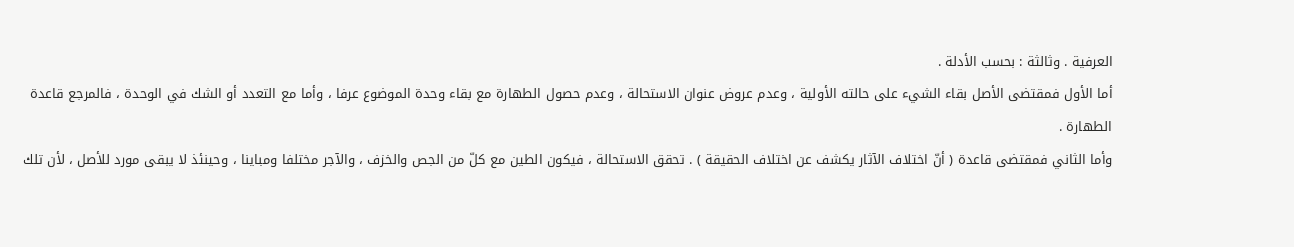العرفية . وثالثة : بحسب الأدلة .
أما الأول فمقتضى الأصل بقاء الشيء على حالته الأولية ، وعدم عروض عنوان الاستحالة ، وعدم حصول الطهارة مع بقاء وحدة الموضوع عرفا ، وأما مع التعدد أو الشك في الوحدة ، فالمرجع قاعدة الطهارة .
وأما الثاني فمقتضى قاعدة ( أنّ اختلاف الآثار يكشف عن اختلاف الحقيقة ) . تحقق الاستحالة ، فيكون الطين مع كلّ من الجص والخزف ، والآجر مختلفا ومباينا ، وحينئذ لا يبقى مورد للأصل ، لأن تلك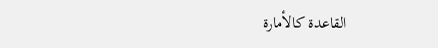القاعدة كالأمارة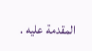المقدمة عليه .